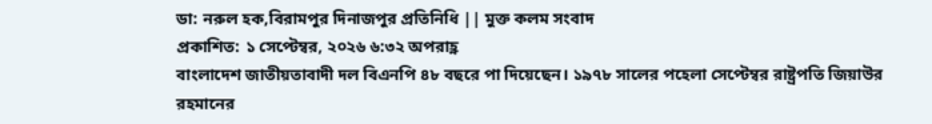ডা: নরুল হক,বিরামপুর দিনাজপুর প্রতিনিধি || মুক্ত কলম সংবাদ
প্রকাশিত: ১ সেপ্টেম্বর, ২০২৬ ৬:৩২ অপরাহ্ণ
বাংলাদেশ জাতীয়তাবাদী দল বিএনপি ৪৮ বছরে পা দিয়েছেন। ১৯৭৮ সালের পহেলা সেপ্টেম্বর রাষ্ট্রপতি জিয়াউর রহমানের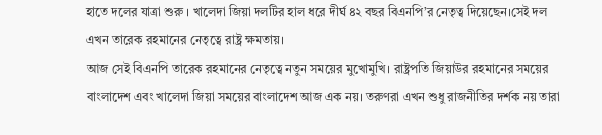হাতে দলের যাত্রা শুরু । খালেদা জিয়া দলটির হাল ধরে দীর্ঘ ৪২ বছর বিএনপি’র নেতৃত্ব দিয়েছেন।সেই দল এখন তারেক রহমানের নেতৃত্বে রাষ্ট্র ক্ষমতায়।
আজ সেই বিএনপি তারেক রহমানের নেতৃত্বে নতুন সময়ের মুখোমুখি। রাষ্ট্রপতি জিয়াউর রহমানের সময়ের বাংলাদেশ এবং খালেদা জিয়া সময়ের বাংলাদেশ আজ এক নয়। তরুণরা এখন শুধু রাজনীতির দর্শক নয় তারা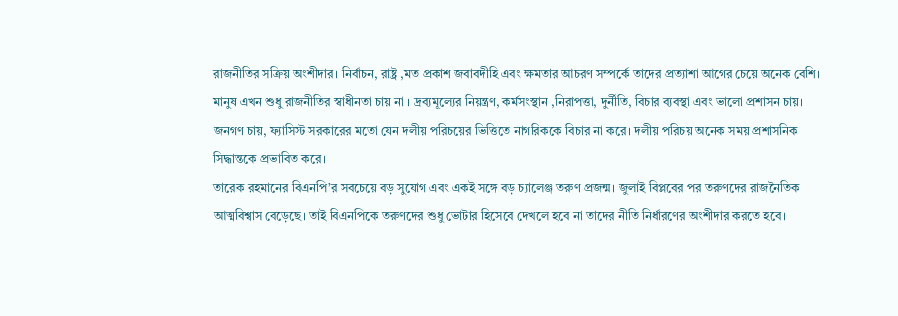রাজনীতির সক্রিয় অংশীদার। নির্বাচন, রাষ্ট্র ,মত প্রকাশ জবাবদীহি এবং ক্ষমতার আচরণ সম্পর্কে তাদের প্রত্যাশা আগের চেয়ে অনেক বেশি।
মানুষ এখন শুধু রাজনীতির স্বাধীনতা চায় না । দ্রব্যমূল্যের নিয়ন্ত্রণ, কর্মসংস্থান ,নিরাপত্তা, দুর্নীতি, বিচার ব্যবস্থা এবং ভালো প্রশাসন চায়। জনগণ চায়, ফ্যাসিস্ট সরকারের মতো যেন দলীয় পরিচয়ের ভিত্তিতে নাগরিককে বিচার না করে। দলীয় পরিচয় অনেক সময় প্রশাসনিক সিদ্ধান্তকে প্রভাবিত করে।
তারেক রহমানের বিএনপি’র সবচেয়ে বড় সুযোগ এবং একই সঙ্গে বড় চ্যালেঞ্জ তরুণ প্রজন্ম। জুলাই বিপ্লবের পর তরুণদের রাজনৈতিক আত্মবিশ্বাস বেড়েছে। তাই বিএনপিকে তরুণদের শুধু ভোটার হিসেবে দেখলে হবে না তাদের নীতি নির্ধারণের অংশীদার করতে হবে।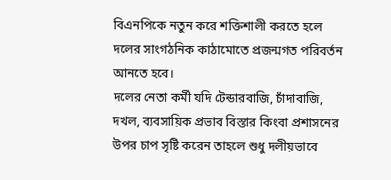বিএনপিকে নতুন করে শক্তিশালী করতে হলে দলের সাংগঠনিক কাঠামোতে প্রজন্মগত পরিবর্তন আনতে হবে।
দলের নেতা কর্মী যদি টেন্ডারবাজি, চাঁদাবাজি, দখল, ব্যবসায়িক প্রভাব বিস্তার কিংবা প্রশাসনের উপর চাপ সৃষ্টি করেন তাহলে শুধু দলীয়ভাবে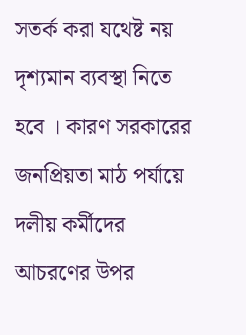সতর্ক করা যথেষ্ট নয় দৃশ্যমান ব্যবস্থা নিতে হবে । কারণ সরকারের জনপ্রিয়তা মাঠ পর্যায়ে দলীয় কর্মীদের আচরণের উপর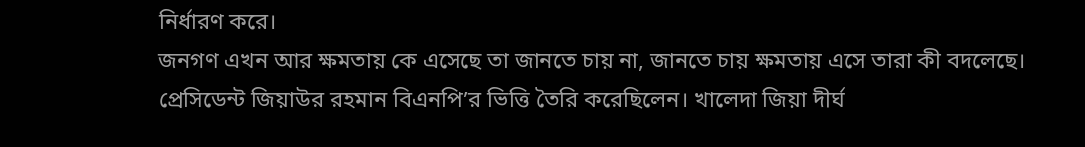নির্ধারণ করে।
জনগণ এখন আর ক্ষমতায় কে এসেছে তা জানতে চায় না, জানতে চায় ক্ষমতায় এসে তারা কী বদলেছে। প্রেসিডেন্ট জিয়াউর রহমান বিএনপি’র ভিত্তি তৈরি করেছিলেন। খালেদা জিয়া দীর্ঘ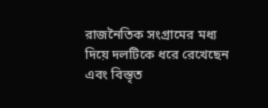রাজনৈতিক সংগ্রামের মধ্য দিয়ে দলটিকে ধরে রেখেছেন এবং বিস্তৃত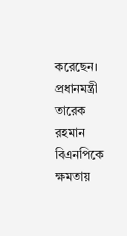করেছেন। প্রধানমন্ত্রী তারেক রহমান বিএনপিকে ক্ষমতায়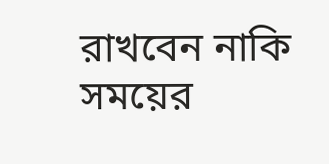রাখবেন নাকি সময়ের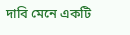দাবি মেনে একটি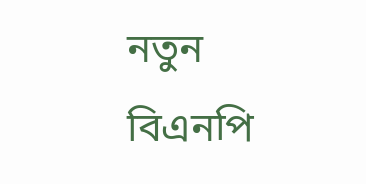নতুন বিএনপি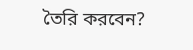তৈরি করবেন?